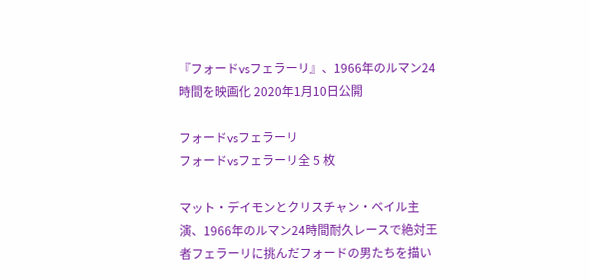『フォードvsフェラーリ』、1966年のルマン24時間を映画化 2020年1月10日公開

フォードvsフェラーリ
フォードvsフェラーリ全 5 枚

マット・デイモンとクリスチャン・ベイル主演、1966年のルマン24時間耐久レースで絶対王者フェラーリに挑んだフォードの男たちを描い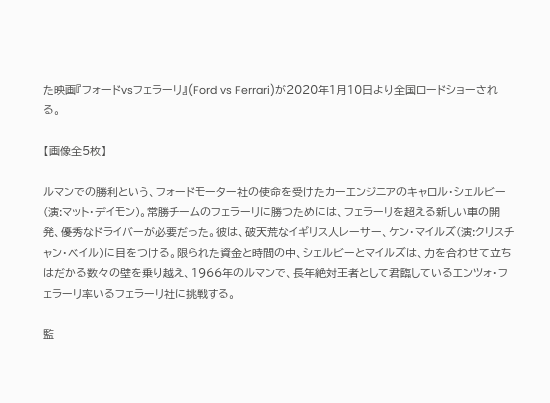た映画『フォードvsフェラーリ』(Ford vs Ferrari)が2020年1月10日より全国ロードショーされる。

【画像全5枚】

ルマンでの勝利という、フォードモーター社の使命を受けたカーエンジニアのキャロル・シェルビー(演:マット・デイモン)。常勝チームのフェラーリに勝つためには、フェラーリを超える新しい車の開発、優秀なドライバーが必要だった。彼は、破天荒なイギリス人レーサー、ケン・マイルズ(演:クリスチャン・ベイル)に目をつける。限られた資金と時間の中、シェルビーとマイルズは、力を合わせて立ちはだかる数々の壁を乗り越え、1966年のルマンで、長年絶対王者として君臨しているエンツォ・フェラーリ率いるフェラーリ社に挑戦する。

監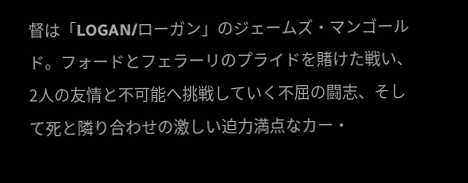督は「LOGAN/ローガン」のジェームズ・マンゴールド。フォードとフェラーリのプライドを賭けた戦い、2人の友情と不可能へ挑戦していく不屈の闘志、そして死と隣り合わせの激しい迫力満点なカー・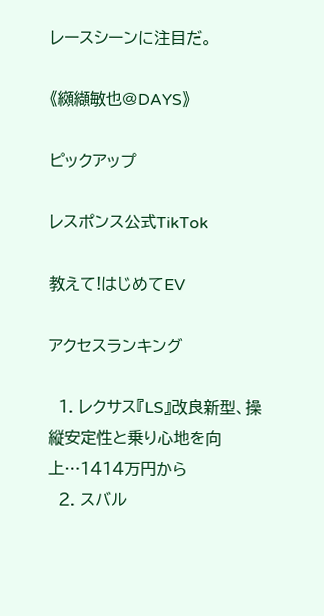レースシーンに注目だ。

《纐纈敏也@DAYS》

ピックアップ

レスポンス公式TikTok

教えて!はじめてEV

アクセスランキング

  1. レクサス『LS』改良新型、操縦安定性と乗り心地を向上…1414万円から
  2. スバル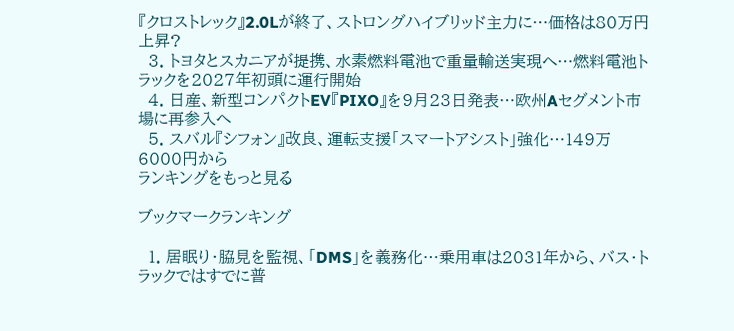『クロストレック』2.0Lが終了、ストロングハイブリッド主力に…価格は80万円上昇?
  3. トヨタとスカニアが提携、水素燃料電池で重量輸送実現へ…燃料電池トラックを2027年初頭に運行開始
  4. 日産、新型コンパクトEV『PIXO』を9月23日発表…欧州Aセグメント市場に再参入へ
  5. スバル『シフォン』改良、運転支援「スマートアシスト」強化…149万6000円から
ランキングをもっと見る

ブックマークランキング

  1. 居眠り・脇見を監視、「DMS」を義務化…乗用車は2031年から、バス・トラックではすでに普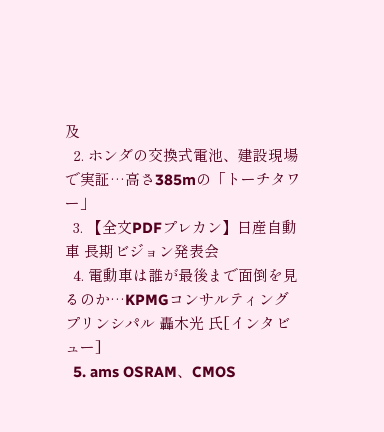及
  2. ホンダの交換式電池、建設現場で実証…高さ385mの「トーチタワー」
  3. 【全文PDFプレカン】日産自動車 長期ビジョン発表会
  4. 電動車は誰が最後まで面倒を見るのか…KPMGコンサルティング プリンシパル 轟木光 氏[インタビュー]
  5. ams OSRAM、CMOS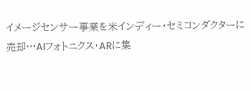イメージセンサー事業を米インディー・セミコンダクターに売却…AIフォトニクス・ARに集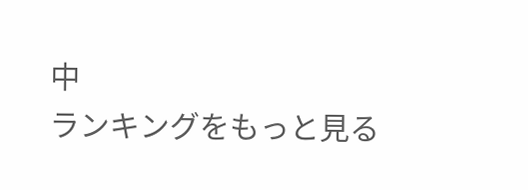中
ランキングをもっと見る